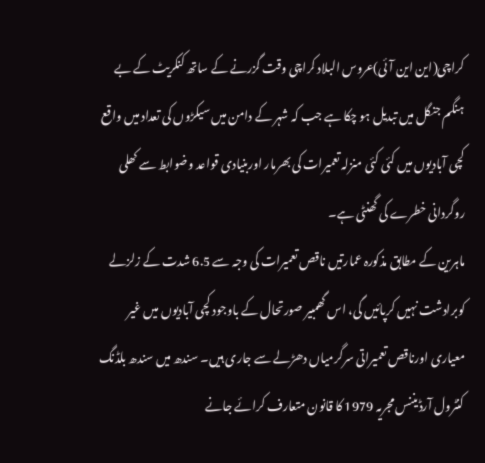کراچی(این این آئی)عروس البلاد کراچی وقت گزرنے کے ساتھ کنکریٹ کے بے ہنگم جنگل میں تبدیل ہو چکا ہے جب کہ شہر کے دامن میں سیکڑوں کی تعداد میں واقع کچی آبادیوں میں کئی کئی منزلہ تعمیرات کی بھرمار اوربنیادی قواعد وضوابط سے کھلی روگردانی خطرے کی گھنٹی ہے۔
ماہرین کے مطابق مذکورہ عمارتیں ناقص تعمیرات کی وجہ سے 6.5 شدت کے زلزلے کوبرادشت نہیں کرپائیں گی، اس گھمبیر صورتحال کے باوجود کچی آبادیوں میں غیر معیاری اورناقص تعمیراتی سرگرمیاں دھڑلے سے جاری ہیں۔ سندھ میں سندھ بلڈنگ کنٹرول آرڈیننس مجریہ 1979 کا قانون متعارف کرائے جانے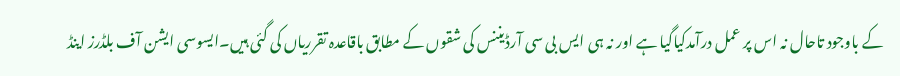کے باوجود تاحال نہ اس پر عمل درآمدکیاگیا ہے اور نہ ہی ایس بی سی آرڈیننس کی شقوں کے مطابق باقاعدہ تقرریاں کی گئی ہیں۔ایسوسی ایشن آف بلڈرز اینڈ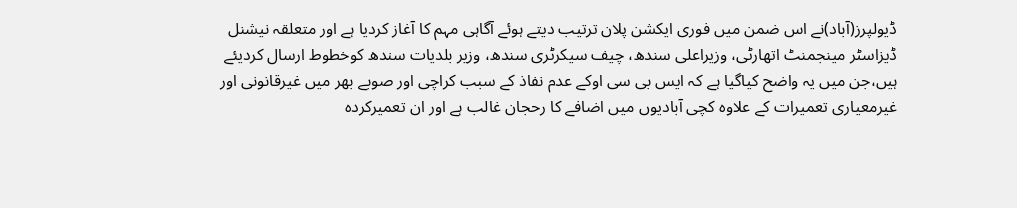ڈیولپرز(آباد)نے اس ضمن میں فوری ایکشن پلان ترتیب دیتے ہوئے آگاہی مہم کا آغاز کردیا ہے اور متعلقہ نیشنل ڈیزاسٹر مینجمنٹ اتھارٹی، وزیراعلی سندھ، چیف سیکرٹری سندھ، وزیر بلدیات سندھ کوخطوط ارسال کردیئے ہیں،جن میں یہ واضح کیاگیا ہے کہ ایس بی سی اوکے عدم نفاذ کے سبب کراچی اور صوبے بھر میں غیرقانونی اور غیرمعیاری تعمیرات کے علاوہ کچی آبادیوں میں اضافے کا رحجان غالب ہے اور ان تعمیرکردہ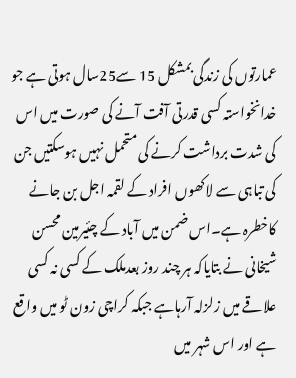عمارتوں کی زندگی بمشکل 15 سے25سال ہوتی ہے جو خدانخواستہ کسی قدرتی آفت آنے کی صورت میں اس کی شدت برداشت کرنے کی متحمل نہیں ہوسکتیں جن کی تباہی سے لاکھوں افراد کے لقمہ اجل بن جانے کاخطرہ ہے۔اس ضمن میں آباد کے چئیرمین محسن شیخانی نے بتایاکہ ہر چند روز بعدملک کے کسی نہ کسی علاقے میں زلزلہ آرہاہے جبکہ کراچی زون ٹو میں واقع ہے اور اس شہر میں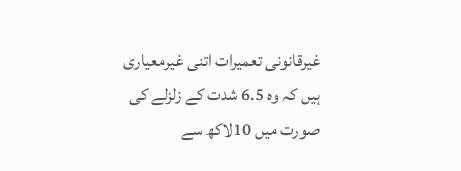غیرقانونی تعمیرات اتنی غیرمعیاری ہیں کہ وہ 6.5 شدت کے زلزلے کی صورت میں 10لاکھ سے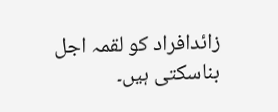زائدافراد کو لقمہ اجل بناسکتی ہیں۔